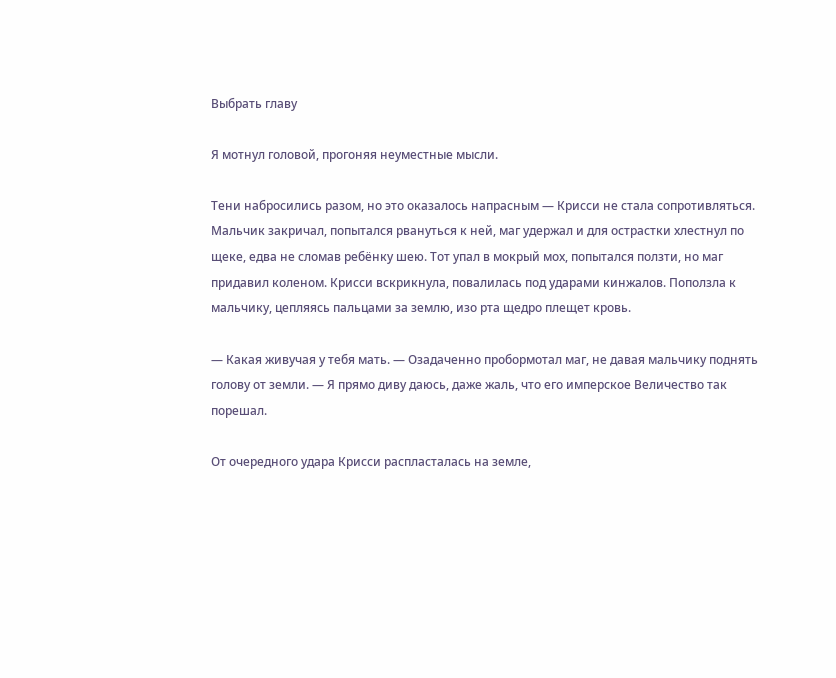Выбрать главу

Я мотнул головой, прогоняя неуместные мысли.

Тени набросились разом, но это оказалось напрасным — Крисси не стала сопротивляться. Мальчик закричал, попытался рвануться к ней, маг удержал и для острастки хлестнул по щеке, едва не сломав ребёнку шею. Тот упал в мокрый мох, попытался ползти, но маг придавил коленом. Крисси вскрикнула, повалилась под ударами кинжалов. Поползла к мальчику, цепляясь пальцами за землю, изо рта щедро плещет кровь.

— Какая живучая у тебя мать. — Озадаченно пробормотал маг, не давая мальчику поднять голову от земли. — Я прямо диву даюсь, даже жаль, что его имперское Величество так порешал.

От очередного удара Крисси распласталась на земле,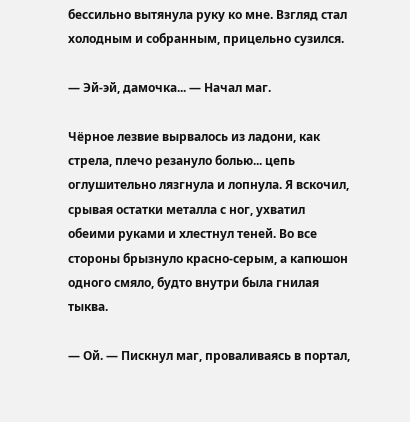бессильно вытянула руку ко мне. Взгляд стал холодным и собранным, прицельно сузился.

— Эй-эй, дамочка... — Начал маг.

Чёрное лезвие вырвалось из ладони, как стрела, плечо резануло болью... цепь оглушительно лязгнула и лопнула. Я вскочил, срывая остатки металла с ног, ухватил обеими руками и хлестнул теней. Во все стороны брызнуло красно-серым, а капюшон одного смяло, будто внутри была гнилая тыква.

— Ой. — Пискнул маг, проваливаясь в портал,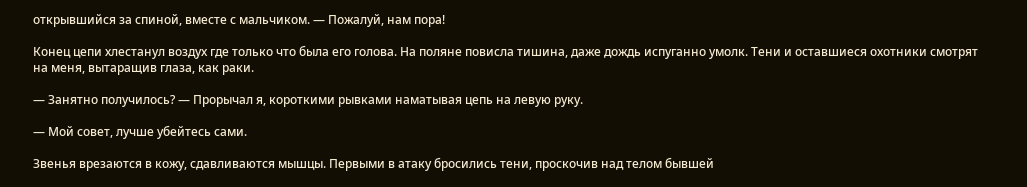открывшийся за спиной, вместе с мальчиком. — Пожалуй, нам пора!

Конец цепи хлестанул воздух где только что была его голова. На поляне повисла тишина, даже дождь испуганно умолк. Тени и оставшиеся охотники смотрят на меня, вытаращив глаза, как раки.

— Занятно получилось? — Прорычал я, короткими рывками наматывая цепь на левую руку.

— Мой совет, лучше убейтесь сами.

Звенья врезаются в кожу, сдавливаются мышцы. Первыми в атаку бросились тени, проскочив над телом бывшей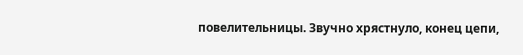повелительницы. Звучно хрястнуло, конец цепи,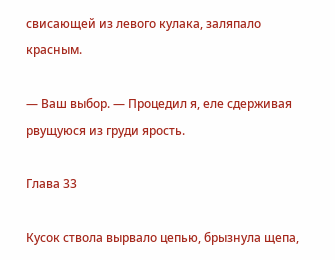свисающей из левого кулака, заляпало красным.

— Ваш выбор. — Процедил я, еле сдерживая рвущуюся из груди ярость.

Глава 33

Кусок ствола вырвало цепью, брызнула щепа,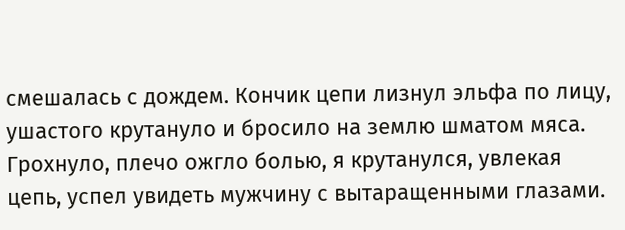смешалась с дождем. Кончик цепи лизнул эльфа по лицу, ушастого крутануло и бросило на землю шматом мяса. Грохнуло, плечо ожгло болью, я крутанулся, увлекая цепь, успел увидеть мужчину с вытаращенными глазами.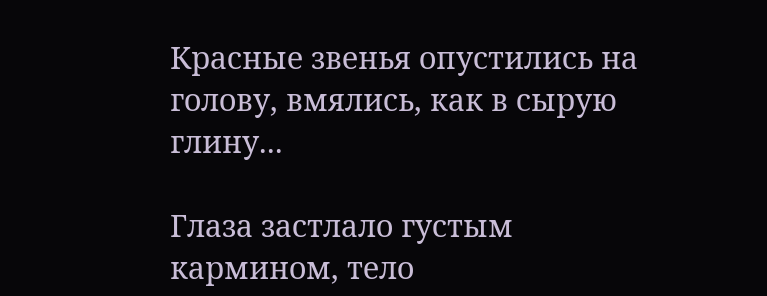Красные звенья опустились на голову, вмялись, как в сырую глину...

Глаза застлало густым кармином, тело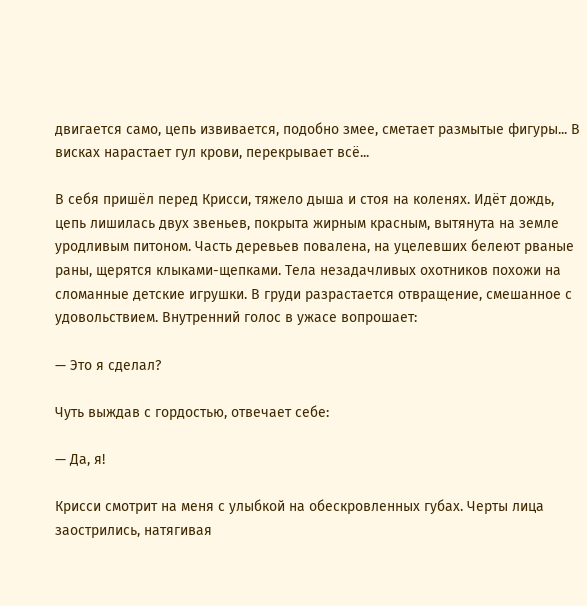двигается само, цепь извивается, подобно змее, сметает размытые фигуры... В висках нарастает гул крови, перекрывает всё...

В себя пришёл перед Крисси, тяжело дыша и стоя на коленях. Идёт дождь, цепь лишилась двух звеньев, покрыта жирным красным, вытянута на земле уродливым питоном. Часть деревьев повалена, на уцелевших белеют рваные раны, щерятся клыками-щепками. Тела незадачливых охотников похожи на сломанные детские игрушки. В груди разрастается отвращение, смешанное с удовольствием. Внутренний голос в ужасе вопрошает:

— Это я сделал?

Чуть выждав с гордостью, отвечает себе:

— Да, я!

Крисси смотрит на меня с улыбкой на обескровленных губах. Черты лица заострились, натягивая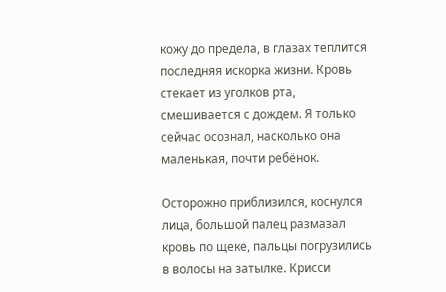кожу до предела, в глазах теплится последняя искорка жизни. Кровь стекает из уголков рта, смешивается с дождем. Я только сейчас осознал, насколько она маленькая, почти ребёнок.

Осторожно приблизился, коснулся лица, большой палец размазал кровь по щеке, пальцы погрузились в волосы на затылке. Крисси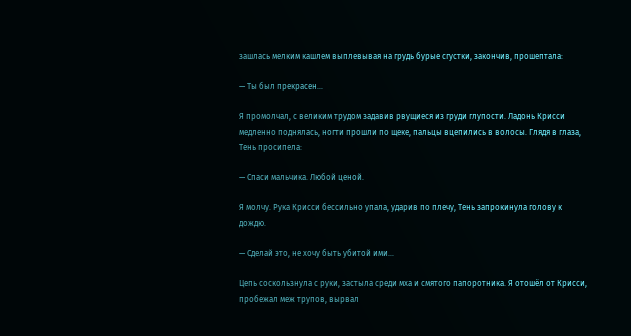зашлась мелким кашлем выплевывая на грудь бурые сгустки, закончив, прошептала:

— Ты был прекрасен...

Я промолчал, с великим трудом задавив рвущиеся из груди глупости. Ладонь Крисси медленно поднялась, ногти прошли по щеке, пальцы вцепились в волосы. Глядя в глаза, Тень просипела:

— Спаси мальчика. Любой ценой.

Я молчу. Рука Крисси бессильно упала, ударив по плечу, Тень запрокинула голову к дождю.

— Сделай это, не хочу быть убитой ими...

Цепь соскользнула с руки, застыла среди мха и смятого папоротника. Я отошёл от Крисси, пробежал меж трупов, вырвал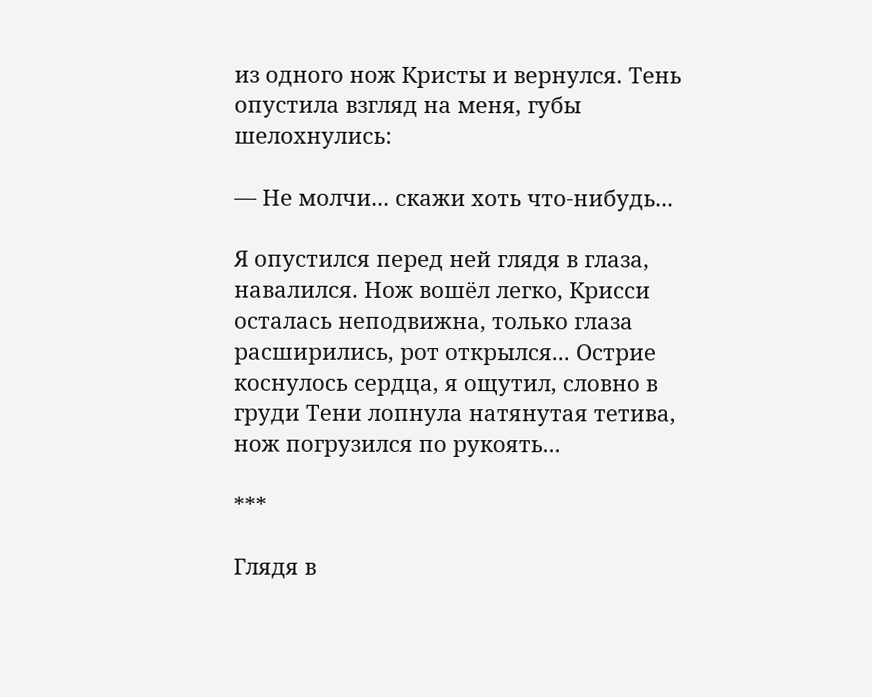из одного нож Кристы и вернулся. Тень опустила взгляд на меня, губы шелохнулись:

— Не молчи... скажи хоть что-нибудь...

Я опустился перед ней глядя в глаза, навалился. Нож вошёл легко, Крисси осталась неподвижна, только глаза расширились, рот открылся... Острие коснулось сердца, я ощутил, словно в груди Тени лопнула натянутая тетива, нож погрузился по рукоять...

***

Глядя в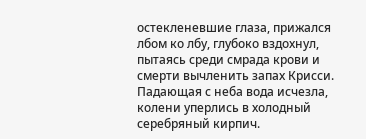остекленевшие глаза, прижался лбом ко лбу, глубоко вздохнул, пытаясь среди смрада крови и смерти вычленить запах Крисси. Падающая с неба вода исчезла, колени уперлись в холодный серебряный кирпич.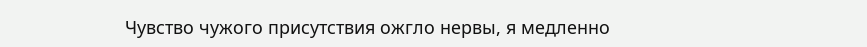Чувство чужого присутствия ожгло нервы, я медленно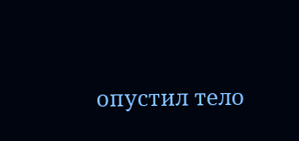опустил тело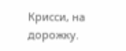Крисси, на дорожку.